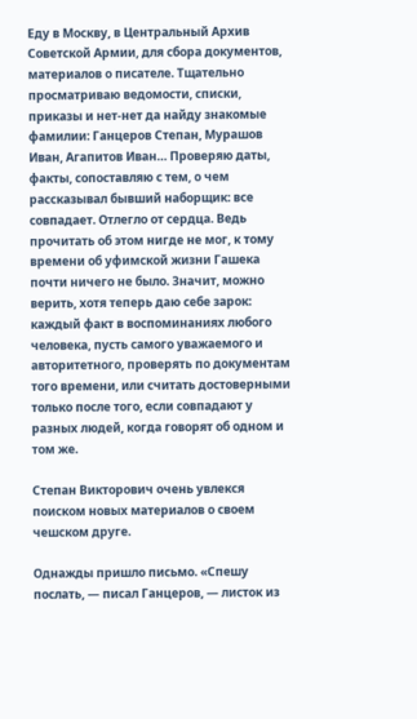Еду в Москву, в Центральный Архив Советской Армии, для сбора документов, материалов о писателе. Тщательно просматриваю ведомости, списки, приказы и нет-нет да найду знакомые фамилии: Ганцеров Степан, Мурашов Иван, Агапитов Иван… Проверяю даты, факты, сопоставляю с тем, о чем рассказывал бывший наборщик: все совпадает. Отлегло от сердца. Ведь прочитать об этом нигде не мог, к тому времени об уфимской жизни Гашека почти ничего не было. Значит, можно верить, хотя теперь даю себе зарок: каждый факт в воспоминаниях любого человека, пусть самого уважаемого и авторитетного, проверять по документам того времени, или считать достоверными только после того, если совпадают у разных людей, когда говорят об одном и том же.

Степан Викторович очень увлекся поиском новых материалов о своем чешском друге.

Однажды пришло письмо. «Спешу послать, — писал Ганцеров, — листок из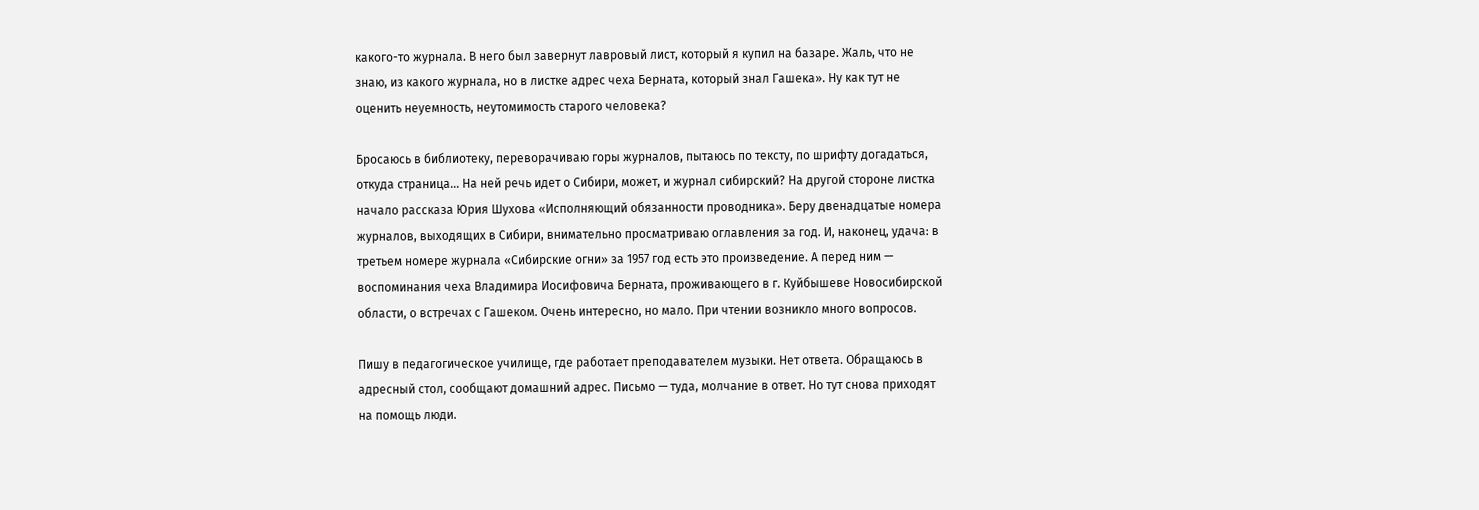какого-то журнала. В него был завернут лавровый лист, который я купил на базаре. Жаль, что не знаю, из какого журнала, но в листке адрес чеха Берната, который знал Гашека». Ну как тут не оценить неуемность, неутомимость старого человека?

Бросаюсь в библиотеку, переворачиваю горы журналов, пытаюсь по тексту, по шрифту догадаться, откуда страница… На ней речь идет о Сибири, может, и журнал сибирский? На другой стороне листка начало рассказа Юрия Шухова «Исполняющий обязанности проводника». Беру двенадцатые номера журналов, выходящих в Сибири, внимательно просматриваю оглавления за год. И, наконец, удача: в третьем номере журнала «Сибирские огни» за 1957 год есть это произведение. А перед ним — воспоминания чеха Владимира Иосифовича Берната, проживающего в г. Куйбышеве Новосибирской области, о встречах с Гашеком. Очень интересно, но мало. При чтении возникло много вопросов.

Пишу в педагогическое училище, где работает преподавателем музыки. Нет ответа. Обращаюсь в адресный стол, сообщают домашний адрес. Письмо — туда, молчание в ответ. Но тут снова приходят на помощь люди.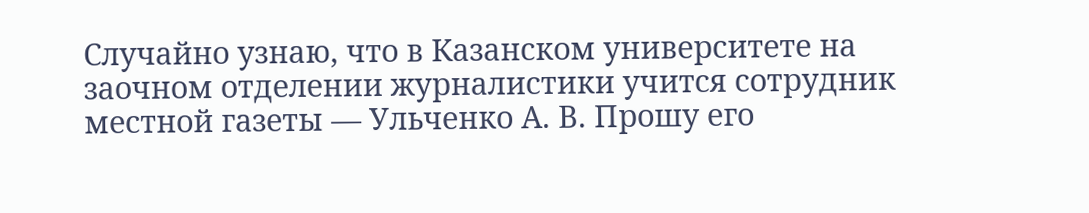Случайно узнаю, что в Казанском университете на заочном отделении журналистики учится сотрудник местной газеты — Ульченко А. В. Прошу его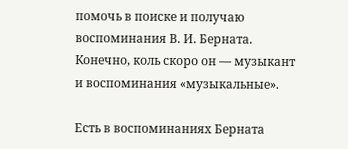помочь в поиске и получаю воспоминания В. И. Берната. Конечно, коль скоро он — музыкант и воспоминания «музыкальные».

Есть в воспоминаниях Берната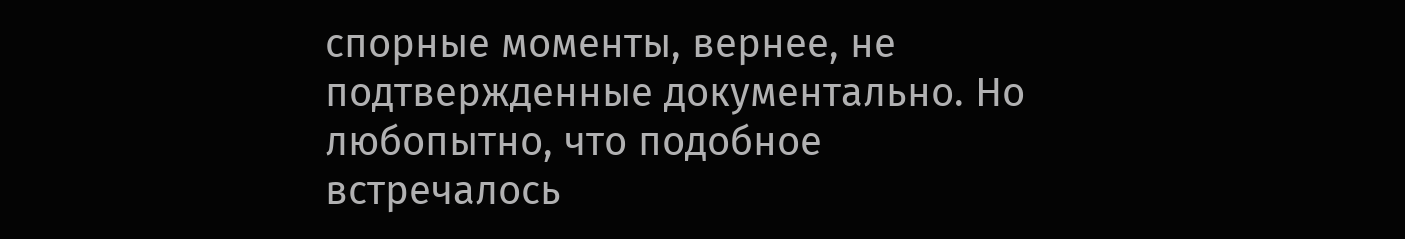спорные моменты, вернее, не подтвержденные документально. Но любопытно, что подобное встречалось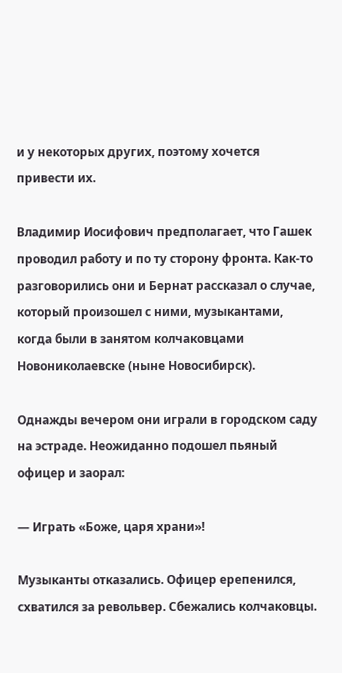и у некоторых других, поэтому хочется привести их.

Владимир Иосифович предполагает, что Гашек проводил работу и по ту сторону фронта. Как-то разговорились они и Бернат рассказал о случае, который произошел с ними, музыкантами, когда были в занятом колчаковцами Новониколаевске (ныне Новосибирск).

Однажды вечером они играли в городском саду на эстраде. Неожиданно подошел пьяный офицер и заорал:

— Играть «Боже, царя храни»!

Музыканты отказались. Офицер ерепенился, схватился за револьвер. Сбежались колчаковцы.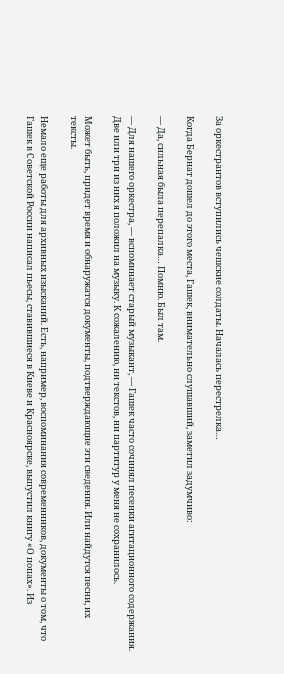За оркестрантов вступились чешские солдаты. Началась перестрелка…

Когда Бернат дошел до этого места, Гашек, внимательно слушавший, заметил задумчиво:

— Да, сильная была перепалка… Помню. Был там.

— Для нашего оркестра, — вспоминает старый музыкант, — Гашек часто сочинял песенки агитационного содержания. Две или три из них я положил на музыку. К сожалению, ни текстов, ни партитур у меня не сохранилось.

Может быть, придет время и обнаружатся документы, подтверждающие эти сведения. Или найдутся песни, их тексты.

Немало еще работы для архивных изысканий. Есть, например, воспоминания современников, документы о том, что Гашек в Советской России написал пьесы, ставившиеся в Киеве и Красноярске, выпустил книгу «О попах». Из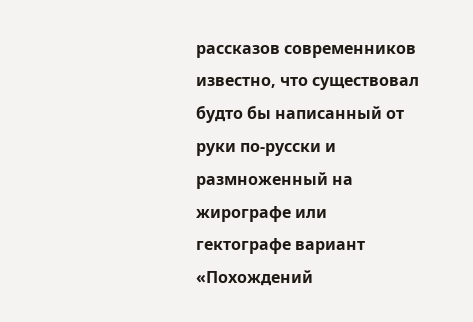рассказов современников известно, что существовал будто бы написанный от руки по-русски и размноженный на жирографе или гектографе вариант «Похождений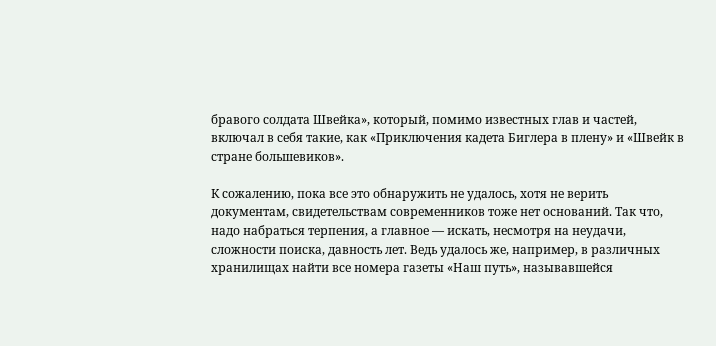бравого солдата Швейка», который, помимо известных глав и частей, включал в себя такие, как «Приключения кадета Биглера в плену» и «Швейк в стране большевиков».

К сожалению, пока все это обнаружить не удалось, хотя не верить документам, свидетельствам современников тоже нет оснований. Так что, надо набраться терпения, а главное — искать, несмотря на неудачи, сложности поиска, давность лет. Ведь удалось же, например, в различных хранилищах найти все номера газеты «Наш путь», называвшейся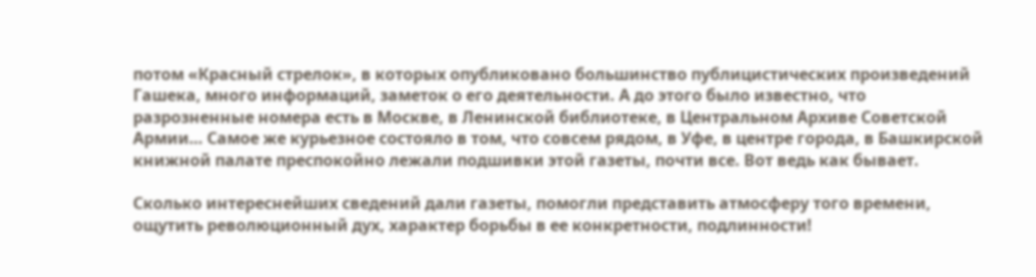потом «Красный стрелок», в которых опубликовано большинство публицистических произведений Гашека, много информаций, заметок о его деятельности. А до этого было известно, что разрозненные номера есть в Москве, в Ленинской библиотеке, в Центральном Архиве Советской Армии… Самое же курьезное состояло в том, что совсем рядом, в Уфе, в центре города, в Башкирской книжной палате преспокойно лежали подшивки этой газеты, почти все. Вот ведь как бывает.

Сколько интереснейших сведений дали газеты, помогли представить атмосферу того времени, ощутить революционный дух, характер борьбы в ее конкретности, подлинности!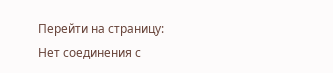Перейти на страницу:
Нет соединения с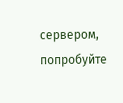сервером, попробуйте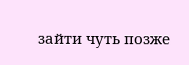зайти чуть позже